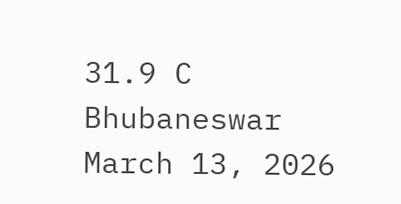31.9 C
Bhubaneswar
March 13, 2026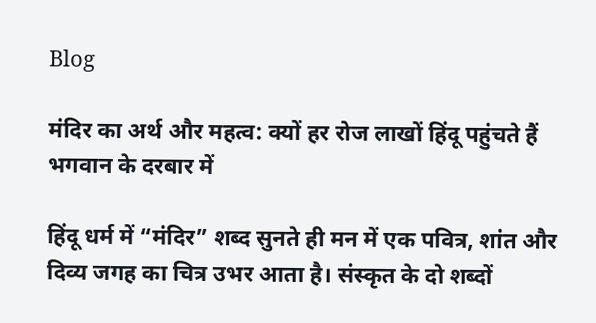Blog

मंदिर का अर्थ और महत्व: क्यों हर रोज लाखों हिंदू पहुंचते हैं भगवान के दरबार में

हिंदू धर्म में “मंदिर” शब्द सुनते ही मन में एक पवित्र, शांत और दिव्य जगह का चित्र उभर आता है। संस्कृत के दो शब्दों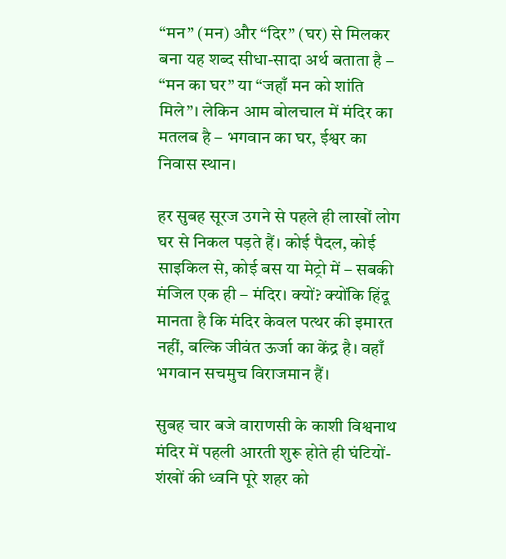“मन” (मन) और “दिर” (घर) से मिलकर बना यह शब्द सीधा-सादा अर्थ बताता है – “मन का घर” या “जहाँ मन को शांति मिले”। लेकिन आम बोलचाल में मंदिर का मतलब है – भगवान का घर, ईश्वर का निवास स्थान।

हर सुबह सूरज उगने से पहले ही लाखों लोग घर से निकल पड़ते हैं। कोई पैदल, कोई साइकिल से, कोई बस या मेट्रो में – सबकी मंजिल एक ही – मंदिर। क्यों? क्योंकि हिंदू मानता है कि मंदिर केवल पत्थर की इमारत नहीं, बल्कि जीवंत ऊर्जा का केंद्र है। वहाँ भगवान सचमुच विराजमान हैं।

सुबह चार बजे वाराणसी के काशी विश्वनाथ मंदिर में पहली आरती शुरू होते ही घंटियों-शंखों की ध्वनि पूरे शहर को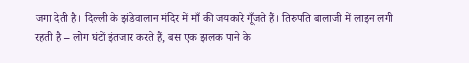जगा देती है। दिल्ली के झंडेवालान मंदिर में माँ की जयकारे गूँजते हैं। तिरुपति बालाजी में लाइन लगी रहती है – लोग घंटों इंतजार करते हैं, बस एक झलक पाने के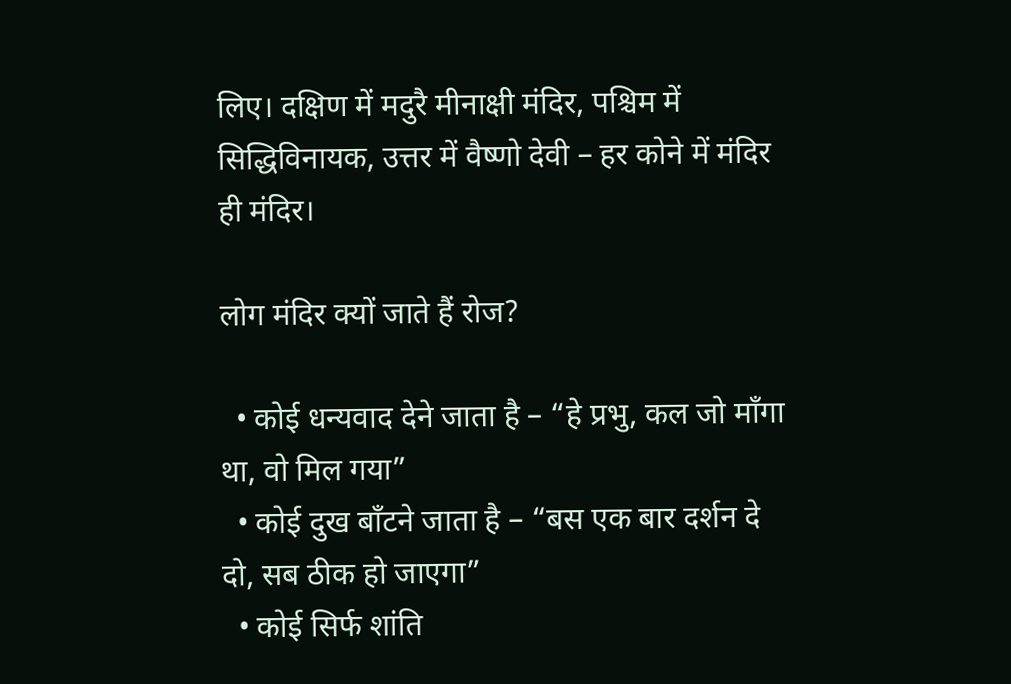लिए। दक्षिण में मदुरै मीनाक्षी मंदिर, पश्चिम में सिद्धिविनायक, उत्तर में वैष्णो देवी – हर कोने में मंदिर ही मंदिर।

लोग मंदिर क्यों जाते हैं रोज?

  • कोई धन्यवाद देने जाता है – “हे प्रभु, कल जो माँगा था, वो मिल गया”
  • कोई दुख बाँटने जाता है – “बस एक बार दर्शन दे दो, सब ठीक हो जाएगा”
  • कोई सिर्फ शांति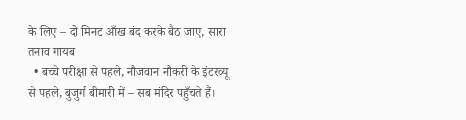के लिए – दो मिनट आँख बंद करके बैठ जाए, सारा तनाव गायब
  • बच्चे परीक्षा से पहले, नौजवान नौकरी के इंटरव्यू से पहले, बुजुर्ग बीमारी में – सब मंदिर पहुँचते हैं।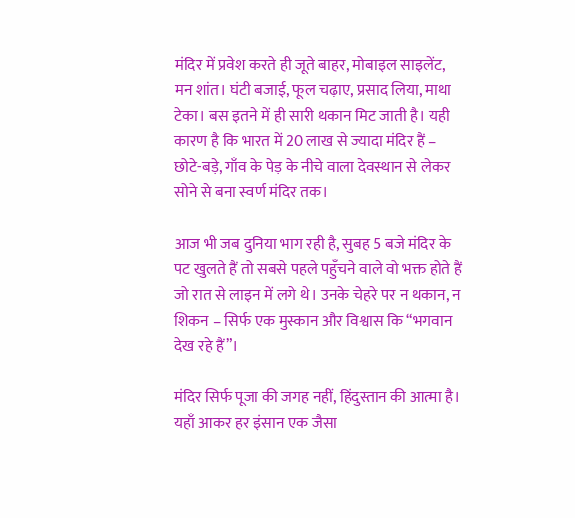मंदिर में प्रवेश करते ही जूते बाहर, मोबाइल साइलेंट, मन शांत। घंटी बजाई, फूल चढ़ाए, प्रसाद लिया, माथा टेका। बस इतने में ही सारी थकान मिट जाती है। यही कारण है कि भारत में 20 लाख से ज्यादा मंदिर हैं – छोटे-बड़े, गाँव के पेड़ के नीचे वाला देवस्थान से लेकर सोने से बना स्वर्ण मंदिर तक।

आज भी जब दुनिया भाग रही है, सुबह 5 बजे मंदिर के पट खुलते हैं तो सबसे पहले पहुँचने वाले वो भक्त होते हैं जो रात से लाइन में लगे थे। उनके चेहरे पर न थकान, न शिकन – सिर्फ एक मुस्कान और विश्वास कि “भगवान देख रहे हैं”।

मंदिर सिर्फ पूजा की जगह नहीं, हिंदुस्तान की आत्मा है। यहाँ आकर हर इंसान एक जैसा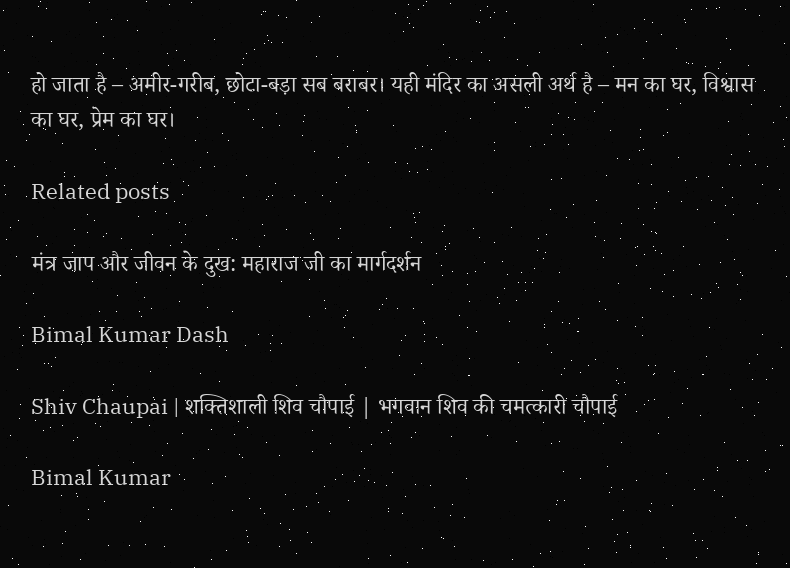हो जाता है – अमीर-गरीब, छोटा-बड़ा सब बराबर। यही मंदिर का असली अर्थ है – मन का घर, विश्वास का घर, प्रेम का घर।

Related posts

मंत्र जाप और जीवन के दुख: महाराज जी का मार्गदर्शन

Bimal Kumar Dash

Shiv Chaupai | शक्तिशाली शिव चौपाई | भगवान शिव की चमत्कारी चौपाई

Bimal Kumar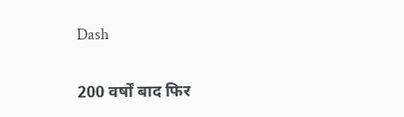Dash

200 वर्षों बाद फिर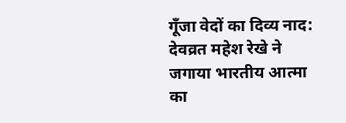गूँजा वेदों का दिव्य नाद: देवव्रत महेश रेखे ने जगाया भारतीय आत्मा का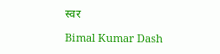स्वर

Bimal Kumar Dash